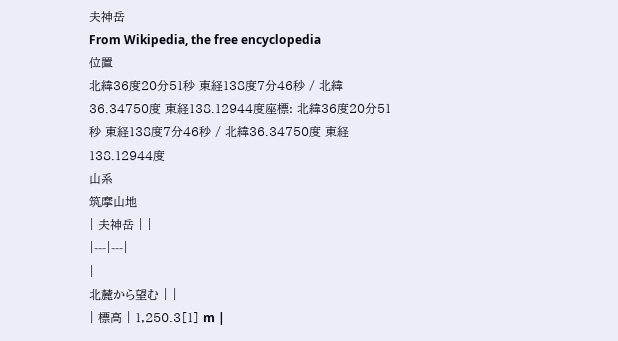夫神岳
From Wikipedia, the free encyclopedia
位置
北緯36度20分51秒 東経138度7分46秒 / 北緯36.34750度 東経138.12944度座標: 北緯36度20分51秒 東経138度7分46秒 / 北緯36.34750度 東経138.12944度
山系
筑摩山地
| 夫神岳 | |
|---|---|
|
北麓から望む | |
| 標高 | 1,250.3[1] m |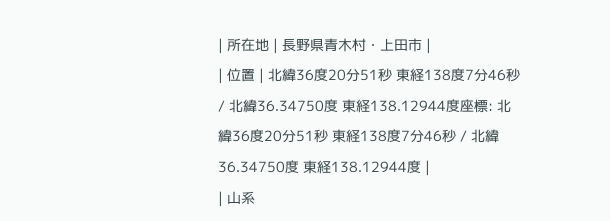| 所在地 | 長野県青木村・上田市 |
| 位置 | 北緯36度20分51秒 東経138度7分46秒 / 北緯36.34750度 東経138.12944度座標: 北緯36度20分51秒 東経138度7分46秒 / 北緯36.34750度 東経138.12944度 |
| 山系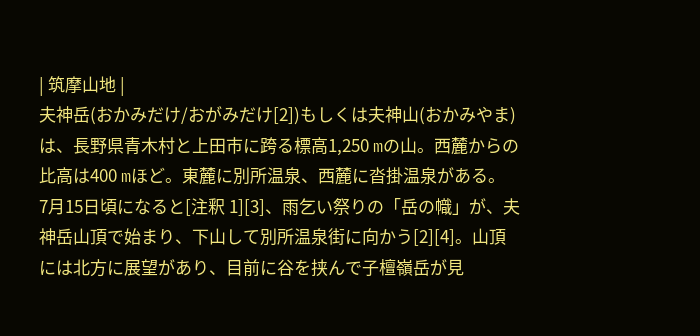| 筑摩山地 |
夫神岳(おかみだけ/おがみだけ[2])もしくは夫神山(おかみやま)は、長野県青木村と上田市に跨る標高1,250 mの山。西麓からの比高は400 mほど。東麓に別所温泉、西麓に沓掛温泉がある。
7月15日頃になると[注釈 1][3]、雨乞い祭りの「岳の幟」が、夫神岳山頂で始まり、下山して別所温泉街に向かう[2][4]。山頂には北方に展望があり、目前に谷を挟んで子檀嶺岳が見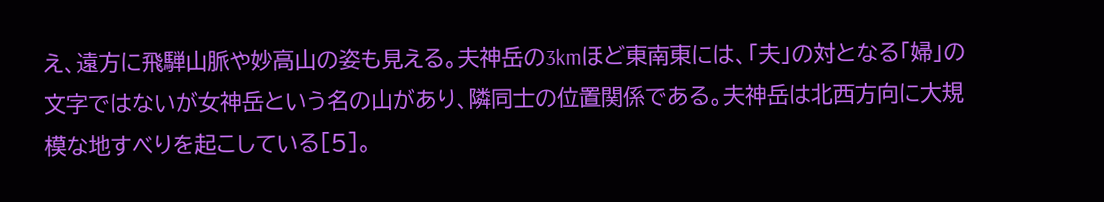え、遠方に飛騨山脈や妙高山の姿も見える。夫神岳の3kmほど東南東には、「夫」の対となる「婦」の文字ではないが女神岳という名の山があり、隣同士の位置関係である。夫神岳は北西方向に大規模な地すべりを起こしている[5]。